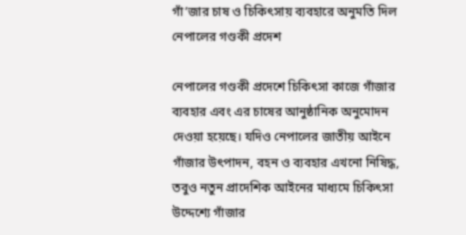গাঁ’জার চাষ ও চিকিৎসায় ব্যবহারে অনুমতি দিল নেপালের গণ্ডকী প্রদেশ

নেপালের গণ্ডকী প্রদেশে চিকিৎসা কাজে গাঁজার ব্যবহার এবং এর চাষের আনুষ্ঠানিক অনুমোদন দেওয়া হয়েছে। যদিও নেপালের জাতীয় আইনে গাঁজার উৎপাদন, বহন ও ব্যবহার এখনো নিষিদ্ধ, তবুও নতুন প্রাদেশিক আইনের মাধ্যমে চিকিৎসা উদ্দেশ্যে গাঁজার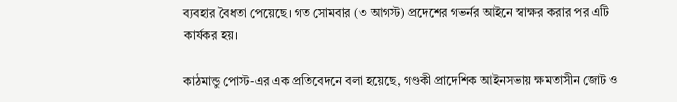ব্যবহার বৈধতা পেয়েছে। গত সোমবার (৩ আগস্ট) প্রদেশের গভর্নর আইনে স্বাক্ষর করার পর এটি কার্যকর হয়।

কাঠমান্ডু পোস্ট-এর এক প্রতিবেদনে বলা হয়েছে, গণ্ডকী প্রাদেশিক আইনসভায় ক্ষমতাসীন জোট ও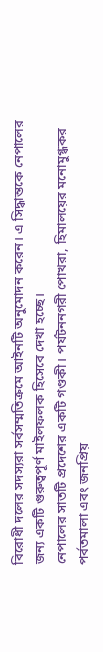বিরোধী দলের সদস্যরা সর্বসম্মতিক্রমে আইনটি অনুমোদন করেন। এ সিদ্ধান্তকে নেপালের জন্য একটি গুরুত্বপূর্ণ মাইলফলক হিসেবে দেখা হচ্ছে।
নেপালের সাতটি প্রদেশের একটি গণ্ডকী। পর্যটননগরী পোখরা, হিমালয়ের মনোমুগ্ধকর পর্বতমালা এবং জনপ্রিয়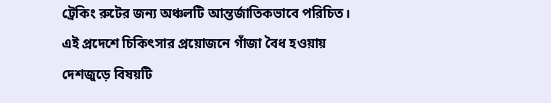ট্রেকিং রুটের জন্য অঞ্চলটি আন্তর্জাতিকভাবে পরিচিত। এই প্রদেশে চিকিৎসার প্রয়োজনে গাঁজা বৈধ হওয়ায় দেশজুড়ে বিষয়টি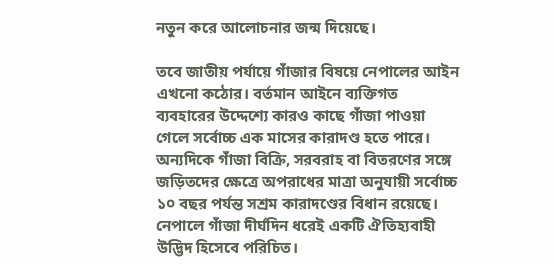নতুন করে আলোচনার জন্ম দিয়েছে।

তবে জাতীয় পর্যায়ে গাঁজার বিষয়ে নেপালের আইন এখনো কঠোর। বর্তমান আইনে ব্যক্তিগত ব্যবহারের উদ্দেশ্যে কারও কাছে গাঁজা পাওয়া গেলে সর্বোচ্চ এক মাসের কারাদণ্ড হতে পারে। অন্যদিকে গাঁজা বিক্রি, সরবরাহ বা বিতরণের সঙ্গে জড়িতদের ক্ষেত্রে অপরাধের মাত্রা অনুযায়ী সর্বোচ্চ ১০ বছর পর্যন্ত সশ্রম কারাদণ্ডের বিধান রয়েছে।
নেপালে গাঁজা দীর্ঘদিন ধরেই একটি ঐতিহ্যবাহী উদ্ভিদ হিসেবে পরিচিত।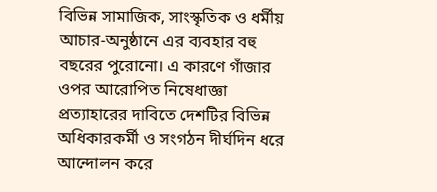বিভিন্ন সামাজিক, সাংস্কৃতিক ও ধর্মীয় আচার-অনুষ্ঠানে এর ব্যবহার বহু বছরের পুরোনো। এ কারণে গাঁজার ওপর আরোপিত নিষেধাজ্ঞা প্রত্যাহারের দাবিতে দেশটির বিভিন্ন অধিকারকর্মী ও সংগঠন দীর্ঘদিন ধরে আন্দোলন করে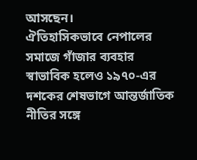আসছেন।
ঐতিহাসিকভাবে নেপালের সমাজে গাঁজার ব্যবহার স্বাভাবিক হলেও ১৯৭০-এর দশকের শেষভাগে আন্তর্জাতিক নীতির সঙ্গে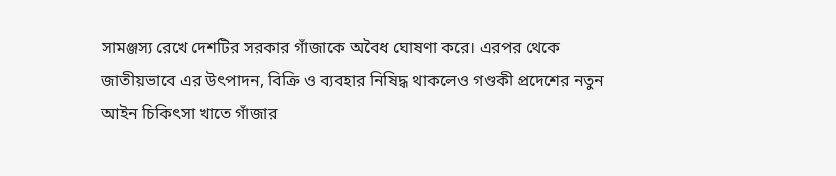সামঞ্জস্য রেখে দেশটির সরকার গাঁজাকে অবৈধ ঘোষণা করে। এরপর থেকে জাতীয়ভাবে এর উৎপাদন, বিক্রি ও ব্যবহার নিষিদ্ধ থাকলেও গণ্ডকী প্রদেশের নতুন আইন চিকিৎসা খাতে গাঁজার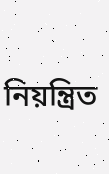নিয়ন্ত্রিত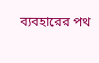ব্যবহারের পথ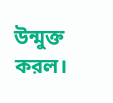উন্মুক্ত করল।